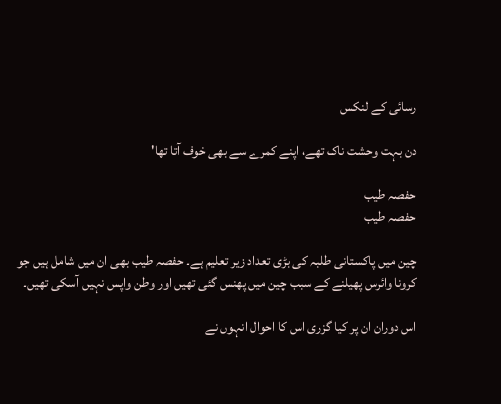رسائی کے لنکس

دن بہت وحشت ناک تھے، اپنے کمرے سے بھی خوف آتا تھا'

حفصہ طيب
حفصہ طيب

چین میں پاکستانی طلبہ کی بڑی تعداد زیر تعلیم ہے۔ حفصہ طیب بھی ان میں شامل ہیں جو کرونا وائرس پھیلنے کے سبب چین میں پھنس گئی تھیں اور وطن واپس نہیں آسکی تھیں۔

اس دوران ان پر کیا گزری اس کا احوال انہوں نے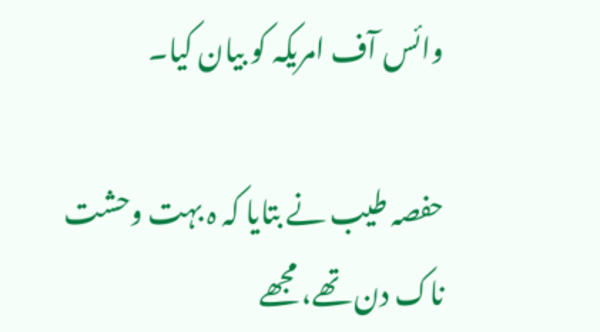وائس آف امریکہ کو بیان کیا۔

حفصہ طيب نے بتایا کہ ہ بہت وحشت ناک دن تھے، مجھے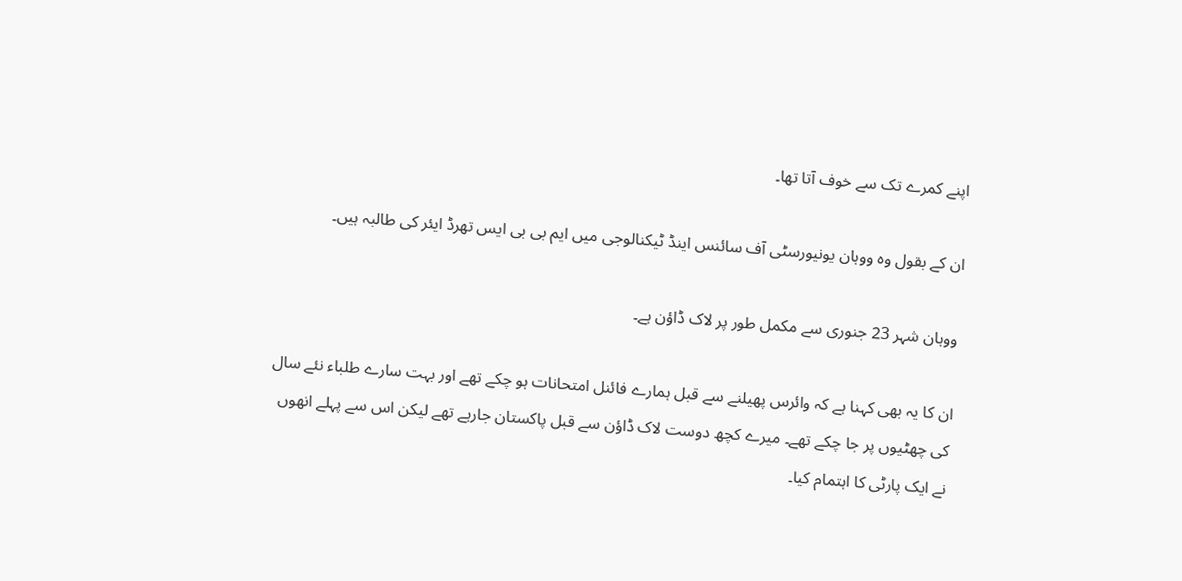اپنے کمرے تک سے خوف آتا تھا۔

ان کے بقول وہ ووہان يونيورسٹی آف سائنس اينڈ ٹيکنالوجی ميں ايم بی بی ايس تھرڈ ايئر کی طالبہ ہیں۔

ووہان شہر 23 جنوری سے مکمل طور پر لاک ڈاؤن ہے۔

ان کا یہ بھی کہنا ہے کہ وائرس پھیلنے سے قبل ہمارے فائنل امتحانات ہو چکے تھے اور بہت سارے طلباء نئے سال کی چھٹيوں پر جا چکے تھے۔ ميرے کچھ دوست لاک ڈاؤن سے قبل پاکستان جارہے تھے ليکن اس سے پہلے انھوں نے ايک پارٹی کا اہتمام کیا۔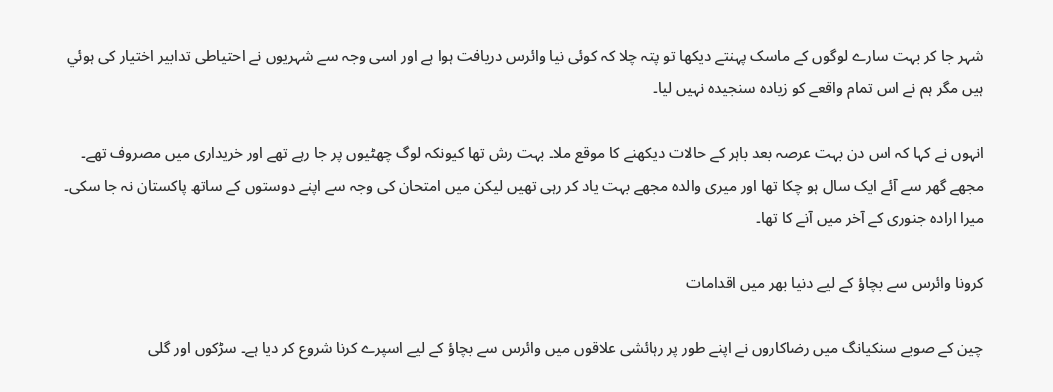شہر جا کر بہت سارے لوگوں کے ماسک پہنتے ديکھا تو پتہ چلا کہ کوئی نيا وائرس دریافت ہوا ہے اور اسی وجہ سے شہریوں نے احتياطی تدابير اختيار کی ہوئي ہيں مگر ہم نے اس تمام واقعے کو زيادہ سنجيدہ نہيں ليا۔

انہوں نے کہا کہ اس دن بہت عرصہ بعد باہر کے حالات ديکھنے کا موقع ملا۔ بہت رش تھا کيونکہ لوگ چھٹيوں پر جا رہے تھے اور خريداری ميں مصروف تھے۔ مجھے گھر سے آئے ايک سال ہو چکا تھا اور ميری والدہ مجھے بہت یاد کر رہی تھيں لیکن ميں امتحان کی وجہ سے اپنے دوستوں کے ساتھ پاکستان نہ جا سکی۔ ميرا ارادہ جنوری کے آخر ميں آنے کا تھا۔

کرونا وائرس سے بچاؤ کے لیے دنیا بھر میں اقدامات

چین کے صوبے سنکیانگ میں رضاکاروں نے اپنے طور پر رہائشی علاقوں میں وائرس سے بچاؤ کے لیے اسپرے کرنا شروع کر دیا ہے۔ سڑکوں اور گلی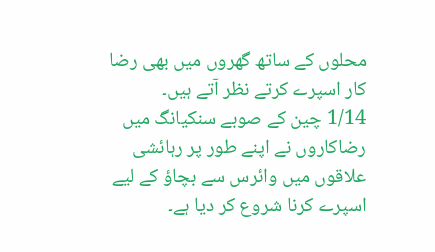محلوں کے ساتھ گھروں میں بھی رضا کار اسپرے کرتے نظر آتے ہیں۔
1/14 چین کے صوبے سنکیانگ میں رضاکاروں نے اپنے طور پر رہائشی علاقوں میں وائرس سے بچاؤ کے لیے اسپرے کرنا شروع کر دیا ہے۔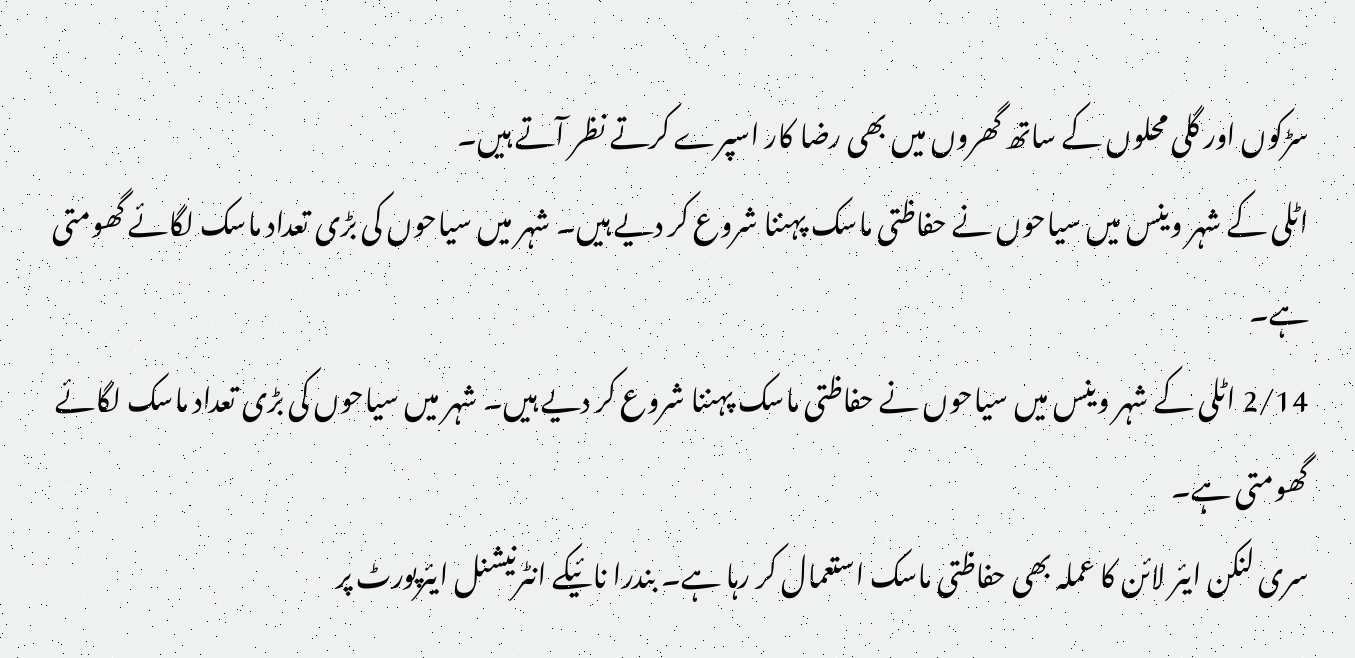سڑکوں اور گلی محلوں کے ساتھ گھروں میں بھی رضا کار اسپرے کرتے نظر آتے ہیں۔
اٹلی کے شہر وینس میں سیاحوں نے حفاظتی ماسک پہننا شروع کر دیے ہیں۔ شہر میں سیاحوں کی بڑی تعداد ماسک لگائے گھومتی ہے۔
2/14 اٹلی کے شہر وینس میں سیاحوں نے حفاظتی ماسک پہننا شروع کر دیے ہیں۔ شہر میں سیاحوں کی بڑی تعداد ماسک لگائے گھومتی ہے۔
سری لنکن ایئر لائن کا عملہ بھی حفاظتی ماسک استعمال کر رہا ہے۔ بندرا نائیکے انٹرنیشنل ایئرپورٹ پر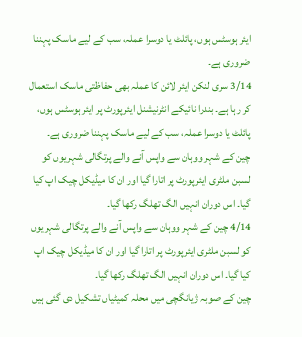ایئر ہوسٹس ہوں، پائلٹ یا دوسرا عملہ، سب کے لیے ماسک پہننا ضروری ہے۔
3/14 سری لنکن ایئر لائن کا عملہ بھی حفاظتی ماسک استعمال کر رہا ہے۔ بندرا نائیکے انٹرنیشنل ایئرپورٹ پر ایئر ہوسٹس ہوں، پائلٹ یا دوسرا عملہ، سب کے لیے ماسک پہننا ضروری ہے۔
چین کے شہر ووہان سے واپس آنے والے پرتگالی شہریوں کو لسبن ملٹری ایئرپورٹ پر اتارا گیا اور ان کا میڈیکل چیک اپ کیا گیا۔ اس دوران انہیں الگ تھلگ رکھا گیا۔
4/14 چین کے شہر ووہان سے واپس آنے والے پرتگالی شہریوں کو لسبن ملٹری ایئرپورٹ پر اتارا گیا اور ان کا میڈیکل چیک اپ کیا گیا۔ اس دوران انہیں الگ تھلگ رکھا گیا۔
چین کے صوبہ ژیانگچی میں محلہ کمیٹیاں تشکیل دی گئی ہیں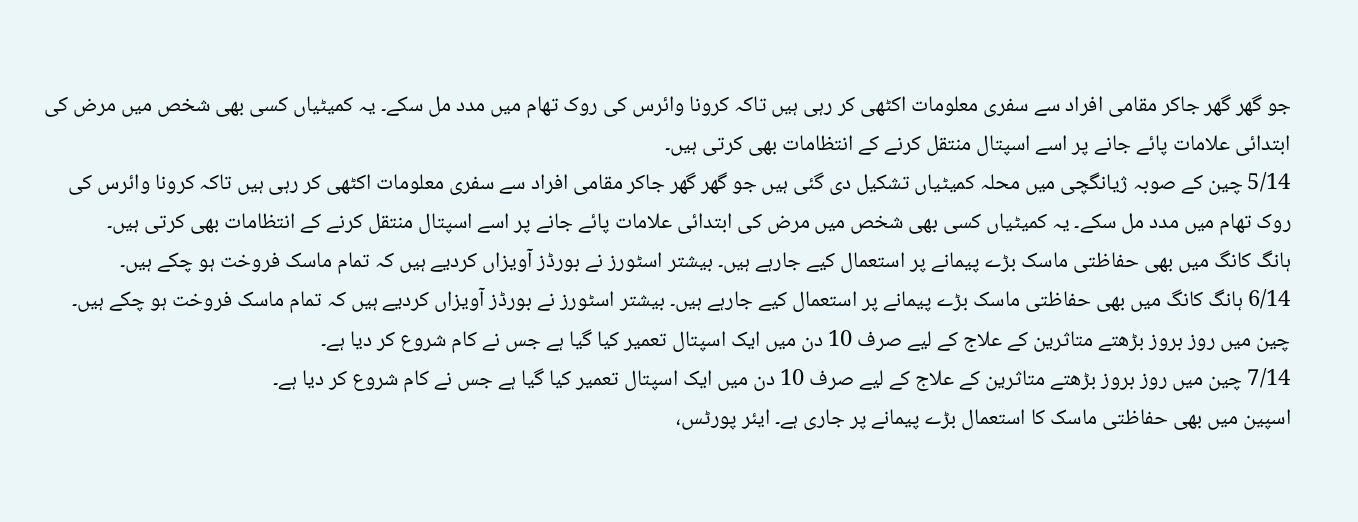جو گھر گھر جاکر مقامی افراد سے سفری معلومات اکٹھی کر رہی ہیں تاکہ کرونا وائرس کی روک تھام میں مدد مل سکے۔ یہ کمیٹیاں کسی بھی شخص میں مرض کی ابتدائی علامات پائے جانے پر اسے اسپتال منتقل کرنے کے انتظامات بھی کرتی ہیں۔
5/14 چین کے صوبہ ژیانگچی میں محلہ کمیٹیاں تشکیل دی گئی ہیں جو گھر گھر جاکر مقامی افراد سے سفری معلومات اکٹھی کر رہی ہیں تاکہ کرونا وائرس کی روک تھام میں مدد مل سکے۔ یہ کمیٹیاں کسی بھی شخص میں مرض کی ابتدائی علامات پائے جانے پر اسے اسپتال منتقل کرنے کے انتظامات بھی کرتی ہیں۔
ہانگ کانگ میں بھی حفاظتی ماسک بڑے پیمانے پر استعمال کیے جارہے ہیں۔ بیشتر اسٹورز نے بورڈز آویزاں کردیے ہیں کہ تمام ماسک فروخت ہو چکے ہیں۔
6/14 ہانگ کانگ میں بھی حفاظتی ماسک بڑے پیمانے پر استعمال کیے جارہے ہیں۔ بیشتر اسٹورز نے بورڈز آویزاں کردیے ہیں کہ تمام ماسک فروخت ہو چکے ہیں۔
چین میں روز بروز بڑھتے متاثرین کے علاج کے لیے صرف 10 دن میں ایک اسپتال تعمیر کیا گیا ہے جس نے کام شروع کر دیا ہے۔
7/14 چین میں روز بروز بڑھتے متاثرین کے علاج کے لیے صرف 10 دن میں ایک اسپتال تعمیر کیا گیا ہے جس نے کام شروع کر دیا ہے۔
اسپین میں بھی حفاظتی ماسک کا استعمال بڑے پیمانے پر جاری ہے۔ ایئر پورٹس،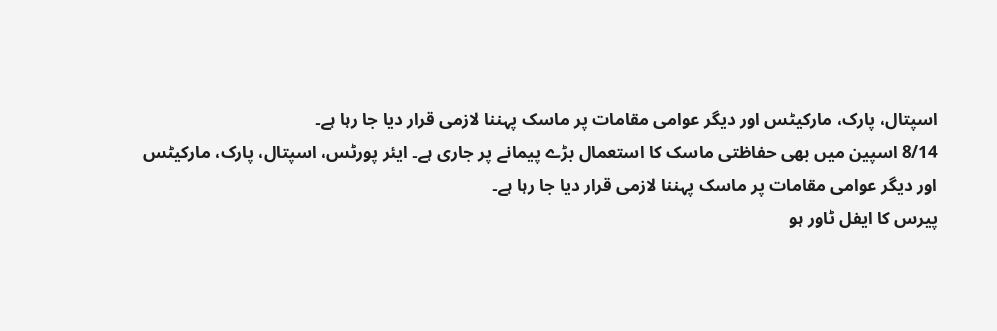اسپتال، پارک، مارکیٹس اور دیگر عوامی مقامات پر ماسک پہننا لازمی قرار دیا جا رہا ہے۔
8/14 اسپین میں بھی حفاظتی ماسک کا استعمال بڑے پیمانے پر جاری ہے۔ ایئر پورٹس، اسپتال، پارک، مارکیٹس اور دیگر عوامی مقامات پر ماسک پہننا لازمی قرار دیا جا رہا ہے۔
پیرس کا ایفل ٹاور ہو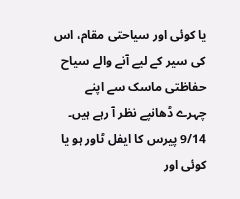یا کوئی اور سیاحتی مقام، اس کی سیر کے لیے آنے والے سیاح حفاظتی ماسک سے اپنے چہرے ڈھانپے نظر آ رہے ہیں۔
9/14 پیرس کا ایفل ٹاور ہو یا کوئی اور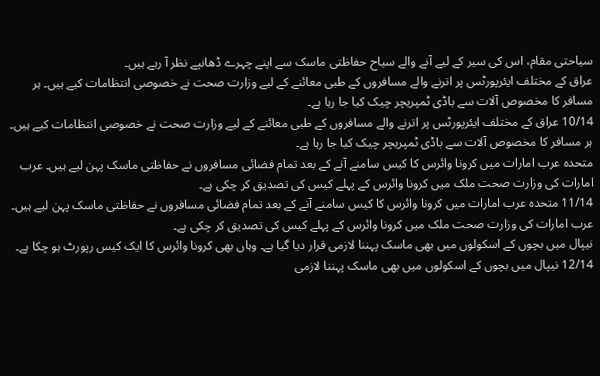سیاحتی مقام، اس کی سیر کے لیے آنے والے سیاح حفاظتی ماسک سے اپنے چہرے ڈھانپے نظر آ رہے ہیں۔
عراق کے مختلف ایئرپورٹس پر اترنے والے مسافروں کے طبی معائنے کے لیے وزارت صحت نے خصوصی انتظامات کیے ہیں۔ ہر مسافر کا مخصوص آلات سے باڈی ٹمپریچر چیک کیا جا رہا ہے۔
10/14 عراق کے مختلف ایئرپورٹس پر اترنے والے مسافروں کے طبی معائنے کے لیے وزارت صحت نے خصوصی انتظامات کیے ہیں۔ ہر مسافر کا مخصوص آلات سے باڈی ٹمپریچر چیک کیا جا رہا ہے۔
متحدہ عرب امارات میں کرونا وائرس کا کیس سامنے آنے کے بعد تمام فضائی مسافروں نے حفاظتی ماسک پہن لیے ہیں۔ عرب امارات کی وزارت صحت ملک میں کرونا وائرس کے پہلے کیس کی تصدیق کر چکی ہے۔
11/14 متحدہ عرب امارات میں کرونا وائرس کا کیس سامنے آنے کے بعد تمام فضائی مسافروں نے حفاظتی ماسک پہن لیے ہیں۔ عرب امارات کی وزارت صحت ملک میں کرونا وائرس کے پہلے کیس کی تصدیق کر چکی ہے۔
نیپال میں بچوں کے اسکولوں میں بھی ماسک پہننا لازمی قرار دیا گیا ہے۔ وہاں بھی کرونا وائرس کا ایک کیس رپورٹ ہو چکا ہے۔
12/14 نیپال میں بچوں کے اسکولوں میں بھی ماسک پہننا لازمی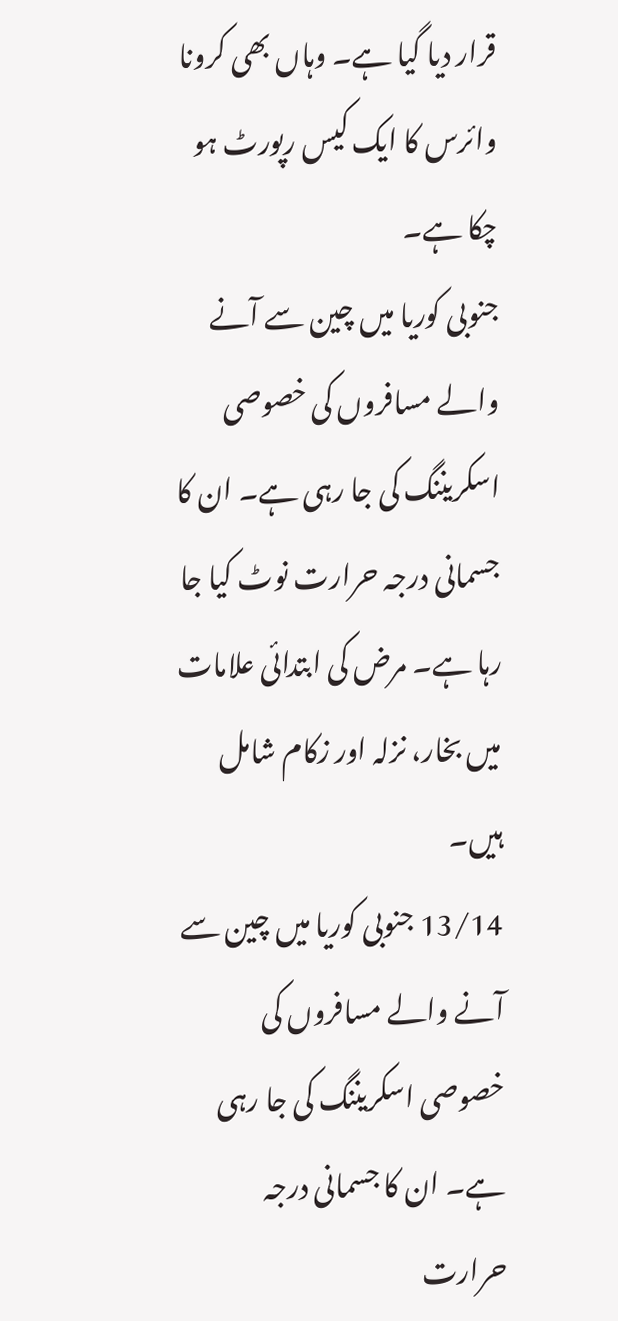قرار دیا گیا ہے۔ وہاں بھی کرونا وائرس کا ایک کیس رپورٹ ہو چکا ہے۔
جنوبی کوریا میں چین سے آنے والے مسافروں کی خصوصی اسکریننگ کی جا رہی ہے۔ ان کا جسمانی درجہ حرارت نوٹ کیا جا رہا ہے۔ مرض کی ابتدائی علامات میں بخار، نزلہ اور زکام شامل ہیں۔
13/14 جنوبی کوریا میں چین سے آنے والے مسافروں کی خصوصی اسکریننگ کی جا رہی ہے۔ ان کا جسمانی درجہ حرارت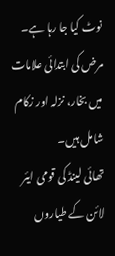نوٹ کیا جا رہا ہے۔ مرض کی ابتدائی علامات میں بخار، نزلہ اور زکام شامل ہیں۔
تھائی لینڈ کی قومی ایئر لائن کے طیاروں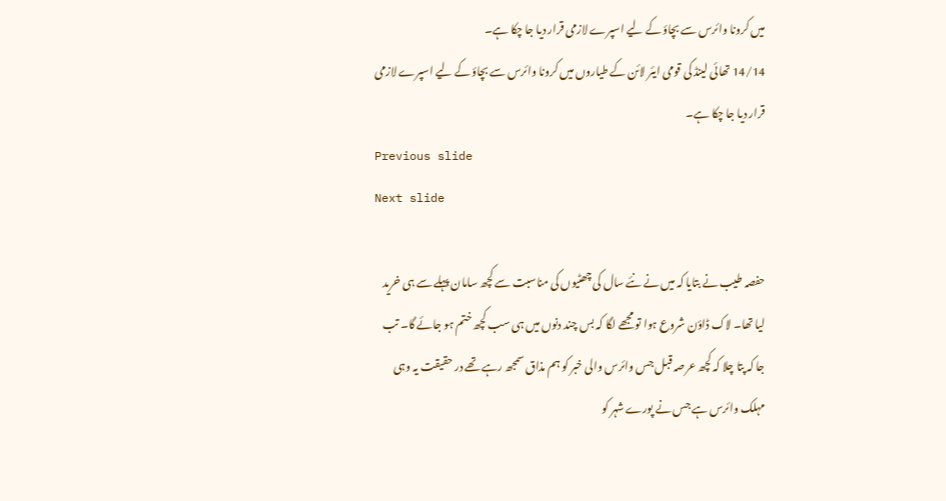میں کرونا وائرس سے بچاؤ کے لیے اسپرے لازمی قرار دیا جا چکا ہے۔
14/14 تھائی لینڈ کی قومی ایئر لائن کے طیاروں میں کرونا وائرس سے بچاؤ کے لیے اسپرے لازمی قرار دیا جا چکا ہے۔
Previous slide
Next slide

حفصہ طیب نے بتایا کہ ميں نے نئے سال کی چھٹيوں کی مناسبت سے کچھ سامان پہلے سے ہی خرید ليا تھا۔ لاک ڈاؤن شروع ہوا تو مجھے لگا کہ بس چند دنوں ميں ہی سب کچھ ختم ہو جائے گا۔ تب جا کہ پتا چلا کہ کچھ عرصہ قبل جس وائرس والی خبر کو ہم مذاق سمجھ رہے تھے در حقيقت يہ وہی مہلک وائرس ہے جس نے پورے شہر کو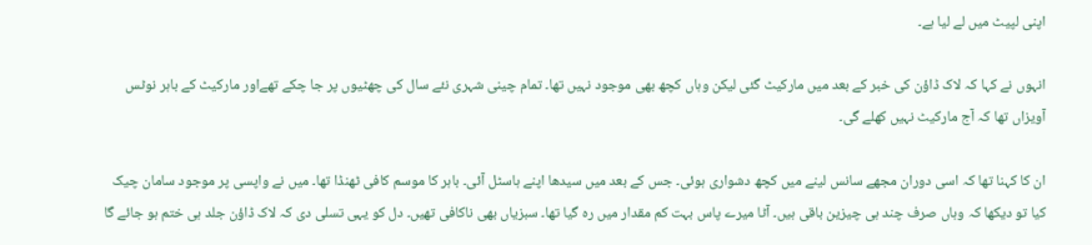اپنی لپيٹ ميں لے ليا ہے۔

انہوں نے کہا کہ لاک ڈاؤن کی خبر کے بعد ميں مارکيٹ گئی ليکن وہاں کچھ بھی موجود نہيں تھا۔ تمام چینی شہری نئے سال کی چھٹيوں پر جا چکے تھےاور مارکيٹ کے باہر نوٹس آويزاں تھا کہ آج مارکيٹ نہيں کھلے گی۔

ان کا کہنا تھا کہ اسی دوران مجھے سانس لينے ميں کچھ دشواری ہوئی۔ جس کے بعد ميں سيدھا اپنے ہاسٹل آئی۔ باہر کا موسم کافی ٹھنڈا تھا۔ ميں نے واپسی پر موجود سامان چيک کيا تو ديکھا کہ وہاں صرف چند ہی چيزين باقی ہيں۔ آٹا ميرے پاس بہت کم مقدار ميں رہ گيا تھا۔ سبزياں بھی ناکافی تھيں۔ دل کو يہی تسلی دی کہ لاک ڈاؤن جلد ہی ختم ہو جائے گا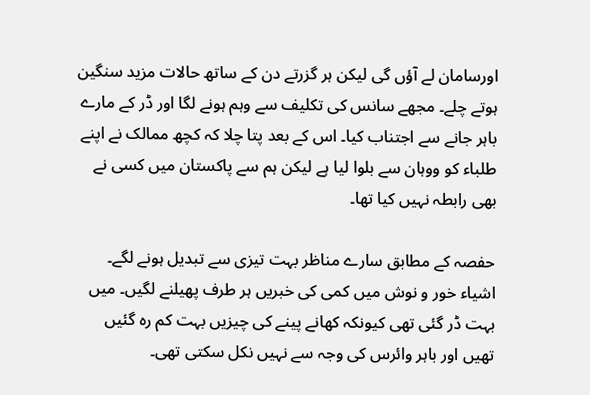اورسامان لے آؤں گی ليکن ہر گزرتے دن کے ساتھ حالات مزيد سنگين ہوتے چلے۔ مجھے سانس کی تکليف سے وہم ہونے لگا اور ڈر کے مارے باہر جانے سے اجتناب کيا۔ اس کے بعد پتا چلا کہ کچھ ممالک نے اپنے طلباء کو ووہان سے بلوا ليا ہے ليکن ہم سے پاکستان ميں کسی نے بھی رابطہ نہيں کيا تھا۔

حفصہ کے مطابق سارے مناظر بہت تيزی سے تبديل ہونے لگے۔ اشياء خور و نوش ميں کمی کی خبريں ہر طرف پھيلنے لگيں۔ ميں بہت ڈر گئی تھی کيونکہ کھانے پينے کی چيزيں بہت کم رہ گئيں تھيں اور باہر وائرس کی وجہ سے نہيں نکل سکتی تھی۔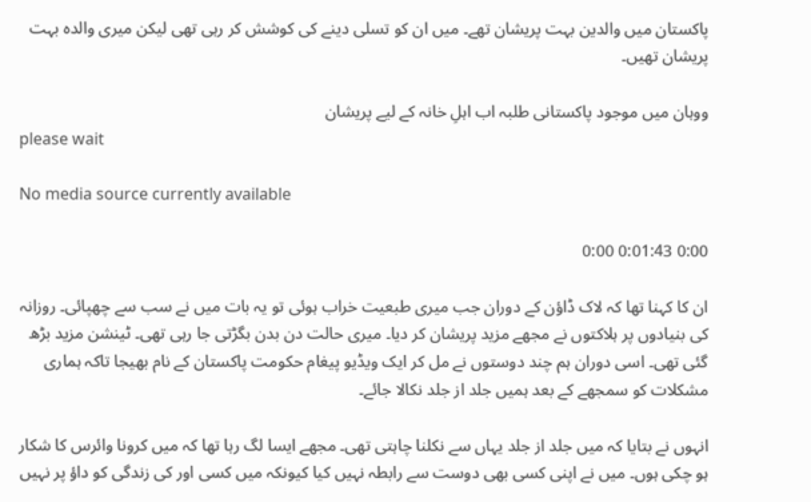پاکستان ميں والدين بہت پريشان تھے۔ ميں ان کو تسلی دینے کی کوشش کر رہی تھی ليکن ميری والدہ بہت پريشان تھیں۔

ووہان میں موجود پاکستانی طلبہ اب اہلِ خانہ کے لیے پریشان
please wait

No media source currently available

0:00 0:01:43 0:00

ان کا کہنا تھا کہ لاک ڈاؤن کے دوران جب ميری طبعيت خراب ہوئی تو يہ بات ميں نے سب سے چھپائی۔ روزانہ کی بنيادوں پر ہلاکتوں نے مجھے مزيد پريشان کر ديا۔ ميری حالت دن بدن بگڑتی جا رہی تھی۔ ٹينشن مزيد بڑھ گئی تھی۔ اسی دوران ہم چند دوستوں نے مل کر ايک ويڈيو پيغام حکومت پاکستان کے نام بھيجا تاکہ ہماری مشکلات کو سمجھے کے بعد ہميں جلد از جلد نکالا جائے۔

انہوں نے بتایا کہ ميں جلد از جلد يہاں سے نکلنا چاہتی تھی۔ مجھے ايسا لگ رہا تھا کہ ميں کرونا وائرس کا شکار ہو چکی ہوں۔ ميں نے اپنی کسی بھی دوست سے رابطہ نہيں کيا کيونکہ ميں کسی اور کی زندگی کو داؤ پر نہيں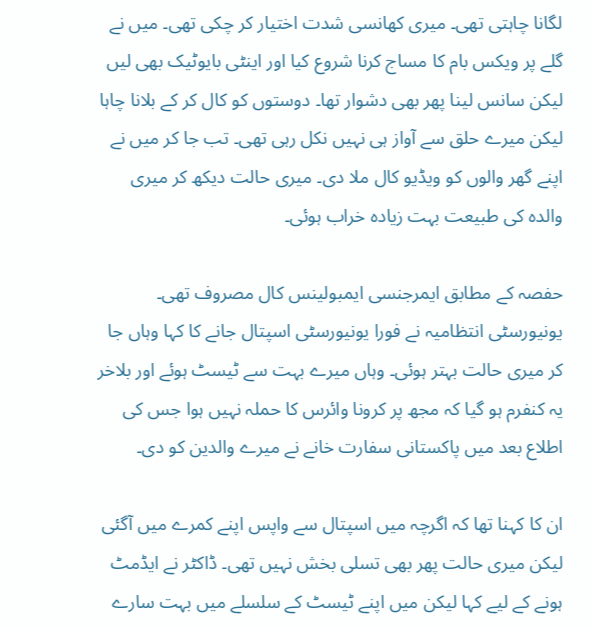لگانا چاہتی تھی۔ ميری کھانسی شدت اختيار کر چکی تھی۔ میں نے گلے پر ويکس بام کا مساج کرنا شروع کيا اور اينٹی بايوٹيک بھی ليں ليکن سانس لينا پھر بھی دشوار تھا۔ دوستوں کو کال کر کے بلانا چاہا ليکن ميرے حلق سے آواز ہی نہيں نکل رہی تھی۔ تب جا کر ميں نے اپنے گھر والوں کو ويڈيو کال ملا دی۔ ميری حالت ديکھ کر ميری والدہ کی طبيعت بہت زيادہ خراب ہوئی۔

حفصہ کے مطابق ايمرجنسی ايمبولينس کال مصروف تھی۔ يونيورسٹی انتظاميہ نے فورا يونيورسٹی اسپتال جانے کا کہا وہاں جا کر ميری حالت بہتر ہوئی۔ وہاں ميرے بہت سے ٹيسٹ ہوئے اور بلاخر يہ کنفرم ہو گيا کہ مجھ پر کرونا وائرس کا حملہ نہيں ہوا جس کی اطلاع بعد میں پاکستانی سفارت خانے نے ميرے والدين کو دی۔

ان کا کہنا تھا کہ اگرچہ ميں اسپتال سے واپس اپنے کمرے ميں آگئی ليکن ميری حالت پھر بھی تسلی بخش نہيں تھی۔ ڈاکٹر نے ايڈمٹ ہونے کے لیے کہا ليکن ميں اپنے ٹيسٹ کے سلسلے ميں بہت سارے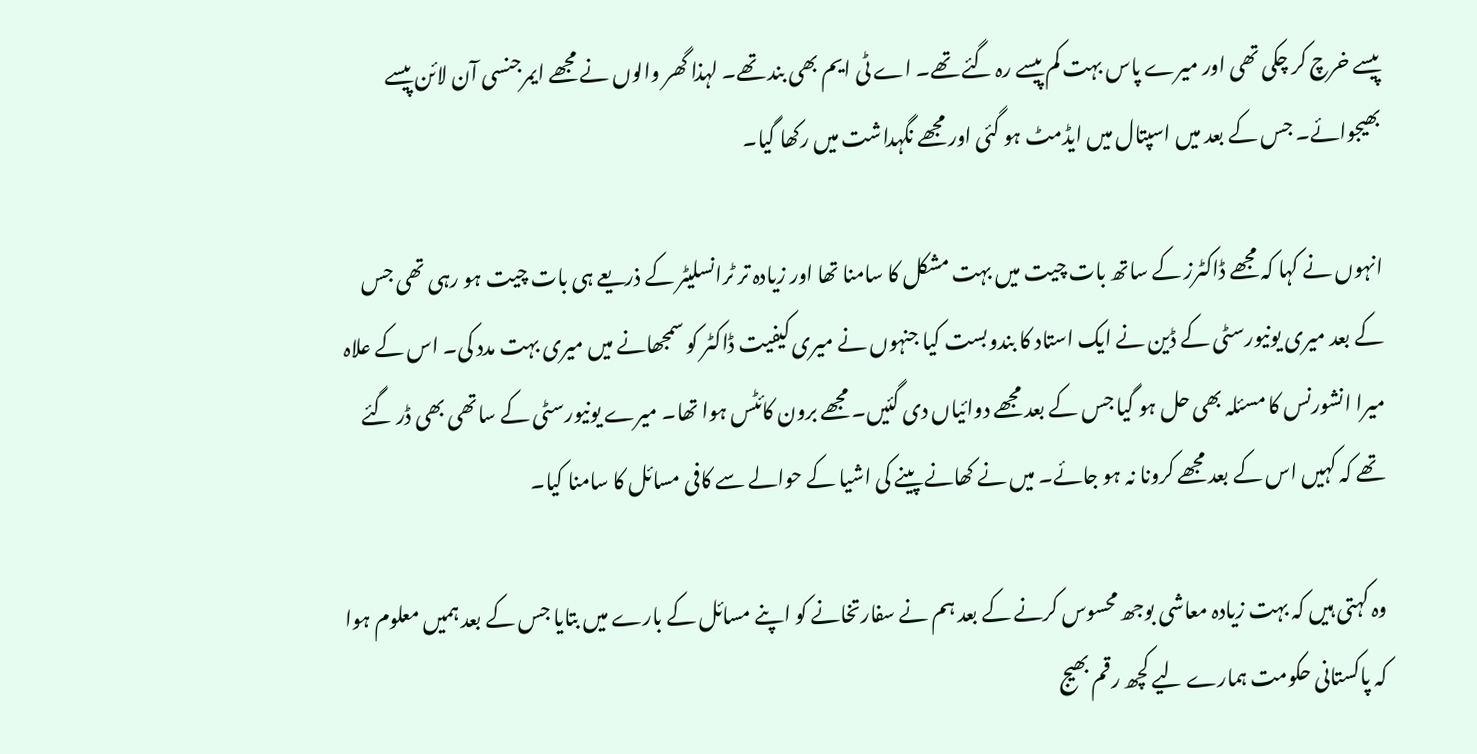پيسے خرچ کر چکی تھی اور ميرے پاس بہت کم پيسے رہ گئے تھے۔ اے ٹی ايم بھی بند تھے۔ لہذا گھر والوں نے مجھے ايمرجنسی آن لائن پيسے بھيجوائے۔ جس کے بعد میں اسپتال ميں ايڈمٹ ہو گئی اور مجھے نگہداشت ميں رکھا گيا۔

انہوں نے کہا کہ مجھے ڈاکٹرز کے ساتھ بات چيت ميں بہت مشکل کا سامنا تھا اور زيادہ تر ٹرانسليٹر کے ذريعے ہی بات چيت ہو رہی تھی جس کے بعد ميری يونيورسٹی کے ڈين نے ايک استاد کا بندوبست کيا جنہوں نے ميری کيفيت ڈاکٹر کو سمجھانے ميں ميری بہت مدد کی۔ اس کے علاہ ميرا انشورنس کا مسئلہ بھی حل ہو گيا جس کے بعد مجھے دوائياں دی گئيں۔ مجھے برون کائٹس ہوا تھا۔ ميرے يونيورسٹی کے ساتھی بھی ڈر گئے تھے کہ کہيں اس کے بعد مجھے کرونا نہ ہو جائے۔ ميں نے کھانے پينے کی اشيا کے حوالے سے کافی مسائل کا سامنا کیا۔

وہ کہتی ہیں کہ بہت زیادہ معاشی بوجھ محسوس کرنے کے بعد ہم نے سفارتخانے کو اپنے مسائل کے بارے میں بتایا جس کے بعد ہمیں معلوم ہوا کہ پاکستانی حکومت ہمارے لیے کچھ رقم بھیج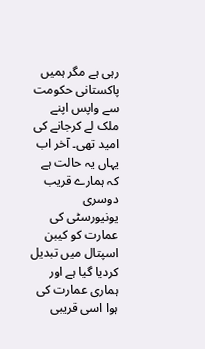رہی ہے مگر ہمیں پاکستانی حکومت سے واپس اپنے ملک لے کرجانے کی امید تھی۔ آخر اب یہاں یہ حالت ہے کہ ہمارے قریب دوسری یونیورسٹی کی عمارت کو کیبن اسپتال میں تبدیل کردیا گیا ہے اور ہماری عمارت کی ہوا اسی قریبی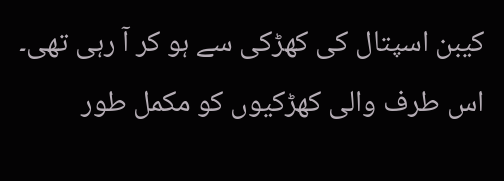کیبن اسپتال کی کھڑکی سے ہو کر آ رہی تھی۔ اس طرف والی کھڑکیوں کو مکمل طور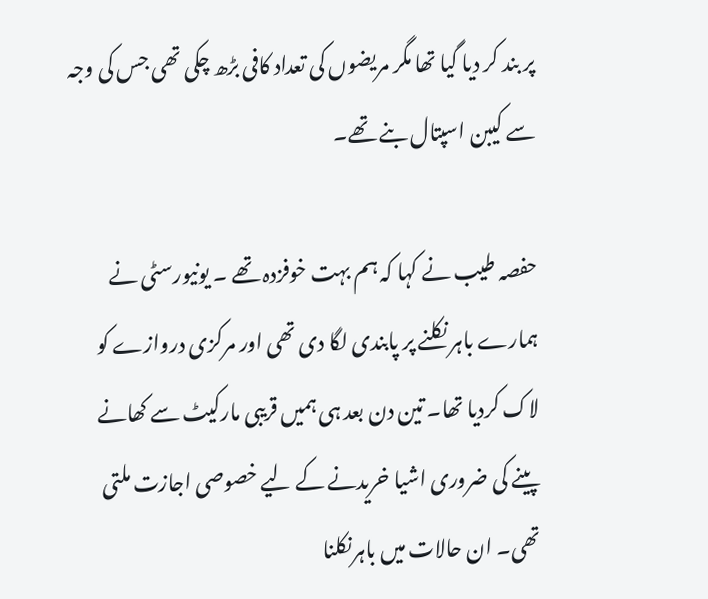پر بند کر دیا گیا تھا مگر مریضوں کی تعداد کافی بڑھ چکی تھی جس کی وجہ سے کیبن اسپتال بنے تھے۔

حفصہ طیب نے کہا کہ ہم بہت خوفزدہ تھے ۔ یونیورسٹی نے ہمارے باہر نکلنے پر پابندی لگا دی تھی اور مرکزی دروازے کو لاک کردیا تھا۔ تین دن بعد ہی ہمیں قریبی مارکیٹ سے کھانے پینے کی ضروری اشیا خریدنے کے لیے خصوصی اجازت ملتی تھی۔ ان حالات میں باہرنکلنا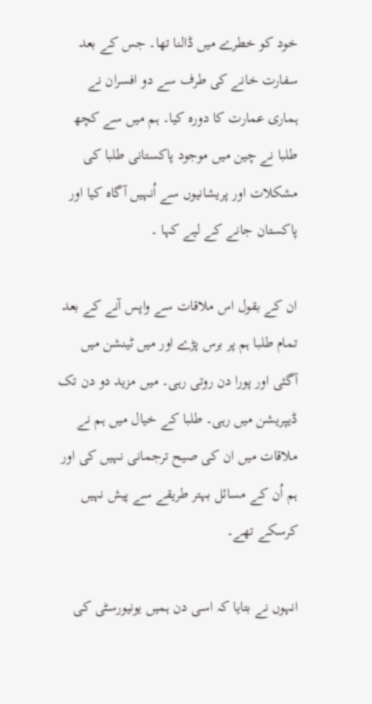خود کو خطرے میں ڈالنا تھا۔ جس کے بعد سفارت خانے کی طرف سے دو افسران نے ہماری عمارت کا دورہ کیا۔ ہم میں سے کچھ طلبا نے چین میں موجود پاکستانی طلبا کی مشکلات اور پریشانیوں سے اُنہیں آگاہ کیا اور پاکستان جانے کے لیے کہا ۔

ان کے بقول اس ملاقات سے واپس آنے کے بعد تمام طلبا ہم پر برس پڑے اور میں ٹینشن میں آگئی اور پورا دن روتی رہی۔ میں مزید دو دن تک ڈیپریشن میں رہی۔ طلبا کے خیال میں ہم نے ملاقات میں ان کی صیح ترجمانی نہیں کی اور ہم اُن کے مسائل بہتر طریقے سے پیش نہیں کرسکے تھے۔

انہوں نے بتایا کہ اسی دن ہمیں یونیورسٹی کی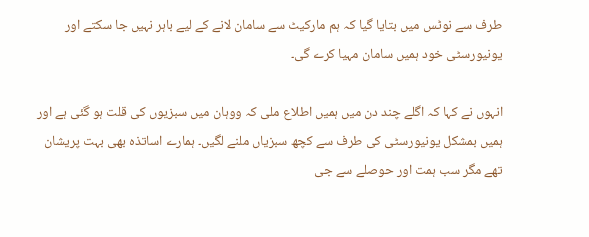طرف سے نوٹس میں بتایا گیا کہ ہم مارکیٹ سے سامان لانے کے لیے باہر نہیں جا سکتے اور یونیورسٹی خود ہمیں سامان مہیا کرے گی۔

انہوں نے کہا کہ اگلے چند دن میں ہمیں اطلاع ملی کہ ووہان میں سبزیوں کی قلت ہو گئی ہے اور ہمیں بمشکل یونیورسٹی کی طرف سے کچھ سبزیاں ملنے لگیں۔ ہمارے اساتذہ بھی بہت پریشان تھے مگر سب ہمت اور حوصلے سے جی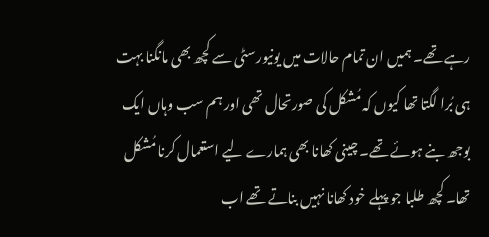رہے تھے۔ ہمیں ان تمام حالات میں یونیورسٹی سے کچھ بھی مانگنا بہت ہی بُرا لگتا تھا کیوں کہ مُشکل کی صورتحال تھی اور ہم سب وہاں ایک بوجھ بنے ہوئے تھے۔ چینی کھانا بھی ہمارے لیے استعمال کرنا مُشکل تھا۔ کچھ طلبا جو پہلے خود کھانا نہیں بناتے تھے اب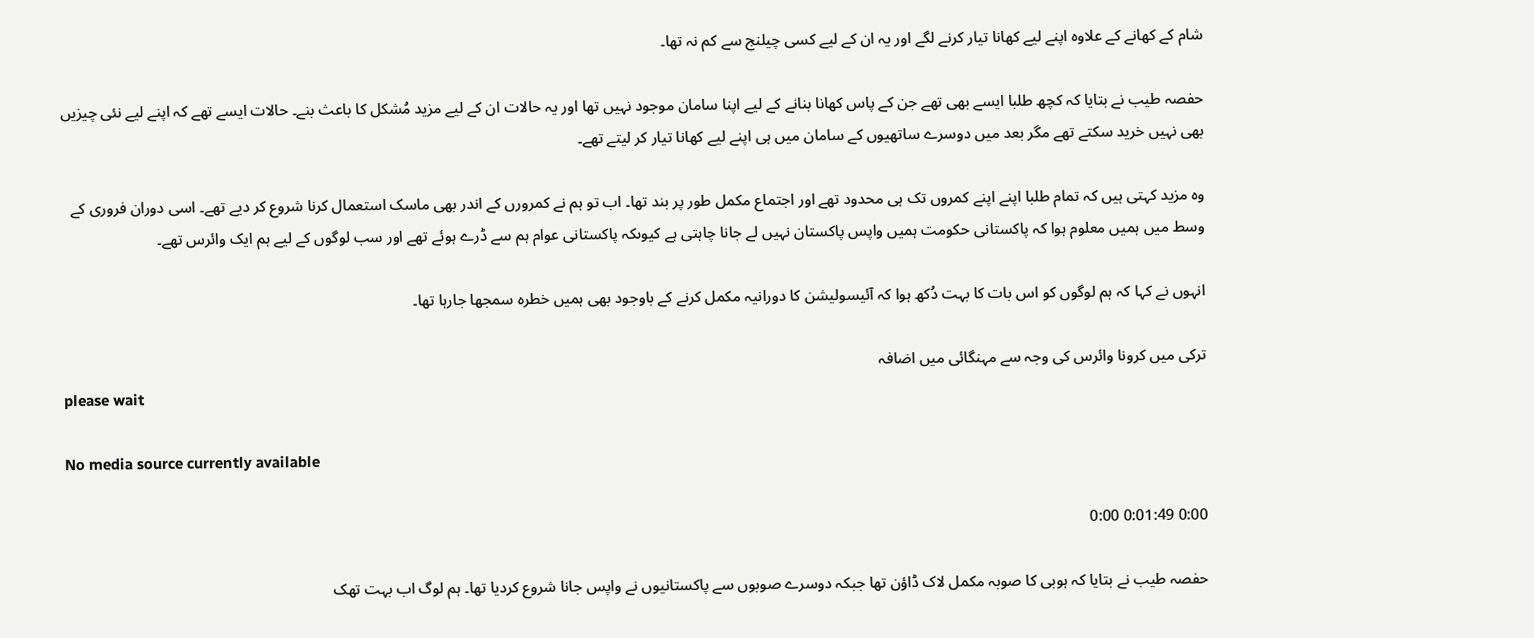شام کے کھانے کے علاوہ اپنے لیے کھانا تیار کرنے لگے اور یہ ان کے لیے کسی چیلنج سے کم نہ تھا۔

حفصہ طیب نے بتایا کہ کچھ طلبا ایسے بھی تھے جن کے پاس کھانا بنانے کے لیے اپنا سامان موجود نہیں تھا اور یہ حالات ان کے لیے مزید مُشکل کا باعث بنے۔ حالات ایسے تھے کہ اپنے لیے نئی چیزیں بھی نہیں خرید سکتے تھے مگر بعد میں دوسرے ساتھیوں کے سامان میں ہی اپنے لیے کھانا تیار کر لیتے تھے۔

وہ مزید کہتی ہیں کہ تمام طلبا اپنے اپنے کمروں تک ہی محدود تھے اور اجتماع مکمل طور پر بند تھا۔ اب تو ہم نے کمرورں کے اندر بھی ماسک استعمال کرنا شروع کر دیے تھے۔ اسی دوران فروری کے وسط میں ہمیں معلوم ہوا کہ پاکستانی حکومت ہمیں واپس پاکستان نہیں لے جانا چاہتی ہے کیوںکہ پاکستانی عوام ہم سے ڈرے ہوئے تھے اور سب لوگوں کے لیے ہم ایک وائرس تھے۔

انہوں نے کہا کہ ہم لوگوں کو اس بات کا بہت دُکھ ہوا کہ آئیسولیشن کا دورانیہ مکمل کرنے کے باوجود بھی ہمیں خطرہ سمجھا جارہا تھا۔

ترکی میں کرونا وائرس کی وجہ سے مہنگائی میں اضافہ
please wait

No media source currently available

0:00 0:01:49 0:00

حفصہ طیب نے بتایا کہ ہوبی کا صوبہ مکمل لاک ڈاؤن تھا جبکہ دوسرے صوبوں سے پاکستانیوں نے واپس جانا شروع کردیا تھا۔ ہم لوگ اب بہت تھک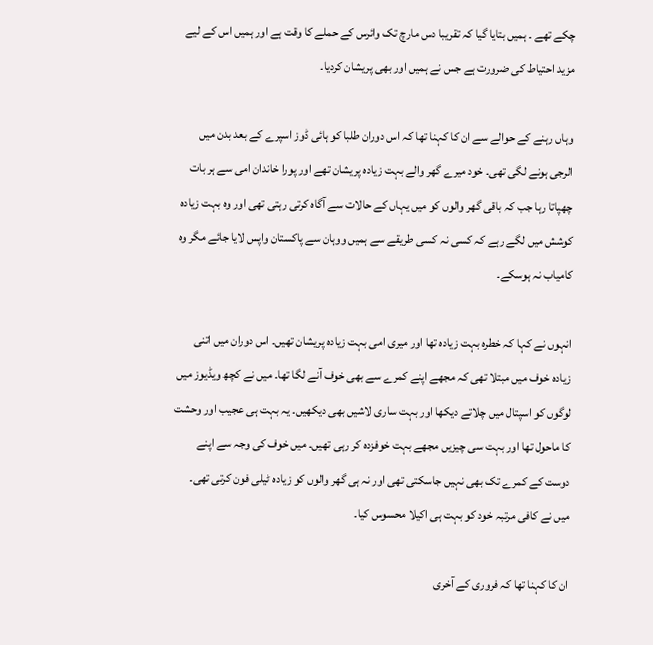چکے تھے ۔ ہمیں بتایا گیا کہ تقریبا دس مارچ تک وائرس کے حملے کا وقت ہے اور ہمیں اس کے لیے مزید احتیاط کی ضرورت ہے جس نے ہمیں اور بھی پریشان کردیا۔

وہاں رہنے کے حوالے سے ان کا کہنا تھا کہ اس دوران طلبا کو ہائی ڈوز اسپرے کے بعد بدن میں الرجی ہونے لگی تھی۔ خود میرے گھر والے بہت زیادہ پریشان تھے اور پورا خاندان امی سے ہر بات چھپاتا رہا جب کہ باقی گھر والوں کو میں یہاں کے حالات سے آگاہ کرتی رہتی تھی اور وہ بہت زیادہ کوشش میں لگے رہے کہ کسی نہ کسی طریقے سے ہمیں ووہان سے پاکستان واپس لایا جائے مگر وہ کامیاب نہ ہوسکے۔

انہوں نے کہا کہ خطرہ بہت زیادہ تھا اور میری امی بہت زیادہ پریشان تھیں۔ اس دوران میں اتنی زیادہ خوف میں مبتلا تھی کہ مجھے اپنے کمرے سے بھی خوف آنے لگا تھا۔ میں نے کچھ ویڈیوز میں لوگوں کو اسپتال میں چلاتے دیکھا اور بہت ساری لاشیں بھی دیکھیں۔ یہ بہت ہی عجیب اور وحشت کا ماحول تھا اور بہت سی چیزیں مجھے بہت خوفزدہ کر رہی تھیں۔ میں خوف کی وجہ سے اپنے دوست کے کمرے تک بھی نہیں جاسکتی تھی اور نہ ہی گھر والوں کو زیادہ ٹیلی فون کرتی تھی۔ میں نے کافی مرتبہ خود کو بہت ہی اکیلا محسوس کیا۔

ان کا کہنا تھا کہ فروری کے آخری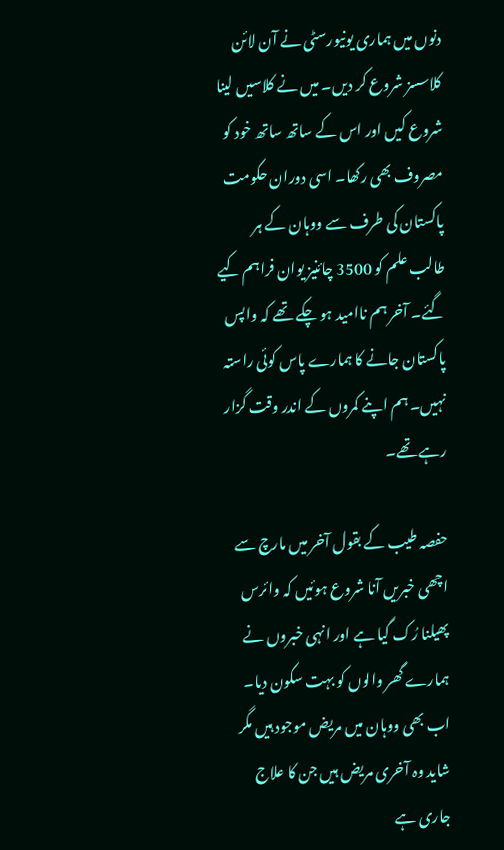دنوں میں ہماری یونیورسٹی نے آن لائن کلاسسز شروع کر دیں۔ میں نے کلاسیں لینا شروع کیں اور اس کے ساتھ ساتھ خود کو مصروف بھی رکھا۔ اسی دوران حکومت پاکستان کی طرف سے ووہان کے ہر طالب علم کو 3500 چائنيز يوان فراہم کیے گئے۔ آخر ہم ناامید ہو چکے تھے کہ واپس پاکستان جانے کا ہمارے پاس کوئی راستہ نہیں۔ ہم اپنے کمروں کے اندر وقت گزار رہے تھے۔

حفصہ طیب کے بقول آخر میں مارچ سے اچھی خبریں آنا شروع ہوئیں کہ وائرس پھیلنا رُک گیا ہے اور انہی خبروں نے ہمارے گھر والوں کو بہت سکون دیا۔ اب بھی ووہان میں مریض موجود ہیں مگر شاید وہ آخری مریض ہیں جن کا علاج جاری ہے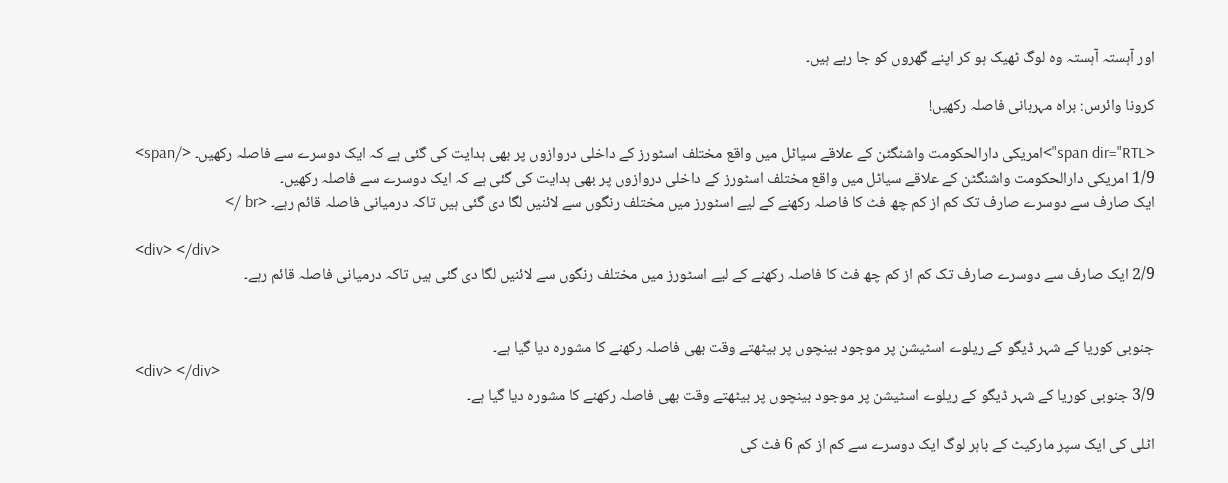اور آہستہ آہستہ وہ لوگ ٹھیک ہو کر اپنے گھروں کو جا رہے ہیں۔

کرونا وائرس: براہ مہربانی فاصلہ رکھیں!

<span dir="RTL">امریکی دارالحکومت واشنگٹن کے علاقے سیاٹل میں واقع مختلف اسٹورز کے داخلی دروازوں پر بھی ہدایت کی گئی ہے کہ ایک دوسرے سے فاصلہ رکھیں۔ </span>
1/9 امریکی دارالحکومت واشنگٹن کے علاقے سیاٹل میں واقع مختلف اسٹورز کے داخلی دروازوں پر بھی ہدایت کی گئی ہے کہ ایک دوسرے سے فاصلہ رکھیں۔
ایک صارف سے دوسرے صارف تک کم از کم چھ فٹ کا فاصلہ رکھنے کے لیے اسٹورز میں مختلف رنگوں سے لائنیں لگا دی گئی ہیں تاکہ درمیانی فاصلہ قائم رہے۔ <br />

<div> </div>
2/9 ایک صارف سے دوسرے صارف تک کم از کم چھ فٹ کا فاصلہ رکھنے کے لیے اسٹورز میں مختلف رنگوں سے لائنیں لگا دی گئی ہیں تاکہ درمیانی فاصلہ قائم رہے۔


جنوبی کوریا کے شہر ڈیگو کے ریلوے اسٹیشن پر موجود بینچوں پر بیٹھتے وقت بھی فاصلہ رکھنے کا مشورہ دیا گیا ہے۔
<div> </div>
3/9 جنوبی کوریا کے شہر ڈیگو کے ریلوے اسٹیشن پر موجود بینچوں پر بیٹھتے وقت بھی فاصلہ رکھنے کا مشورہ دیا گیا ہے۔

اٹلی کی ایک سپر مارکیٹ کے باہر لوگ ایک دوسرے سے کم از کم 6 فٹ کی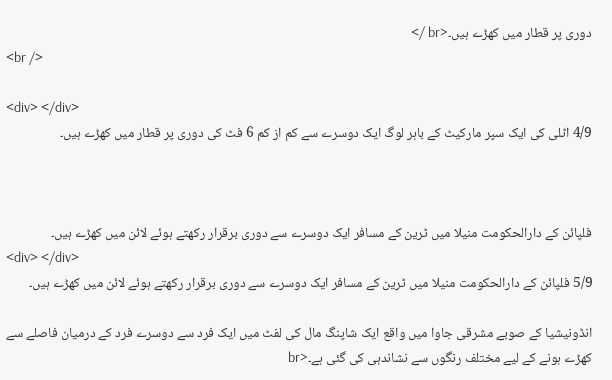دوری پر قطار میں کھڑے ہیں۔<br />
<br />

<div> </div>
4/9 اٹلی کی ایک سپر مارکیٹ کے باہر لوگ ایک دوسرے سے کم از کم 6 فٹ کی دوری پر قطار میں کھڑے ہیں۔



فلپائن کے دارالحکومت منیلا میں ٹرین کے مسافر ایک دوسرے سے دوری برقرار رکھتے ہوئے لائن میں کھڑے ہیں۔
<div> </div>
5/9 فلپائن کے دارالحکومت منیلا میں ٹرین کے مسافر ایک دوسرے سے دوری برقرار رکھتے ہوئے لائن میں کھڑے ہیں۔

انڈونیشیا کے صوبے مشرقی جاوا میں واقع ایک شاپنگ مال کی لفٹ میں ایک فرد سے دوسرے فرد کے درمیان فاصلے سے کھڑے ہونے کے لیے مختلف رنگوں سے نشاندہی کی گئی ہے۔<br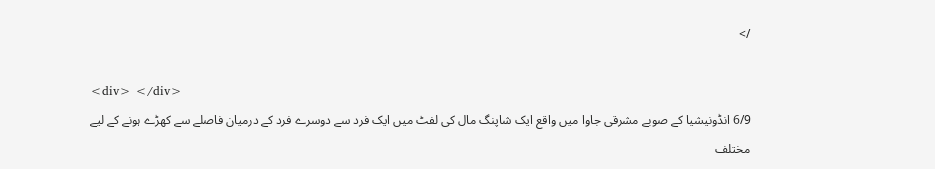/>

<div> </div>
6/9 انڈونیشیا کے صوبے مشرقی جاوا میں واقع ایک شاپنگ مال کی لفٹ میں ایک فرد سے دوسرے فرد کے درمیان فاصلے سے کھڑے ہونے کے لیے مختلف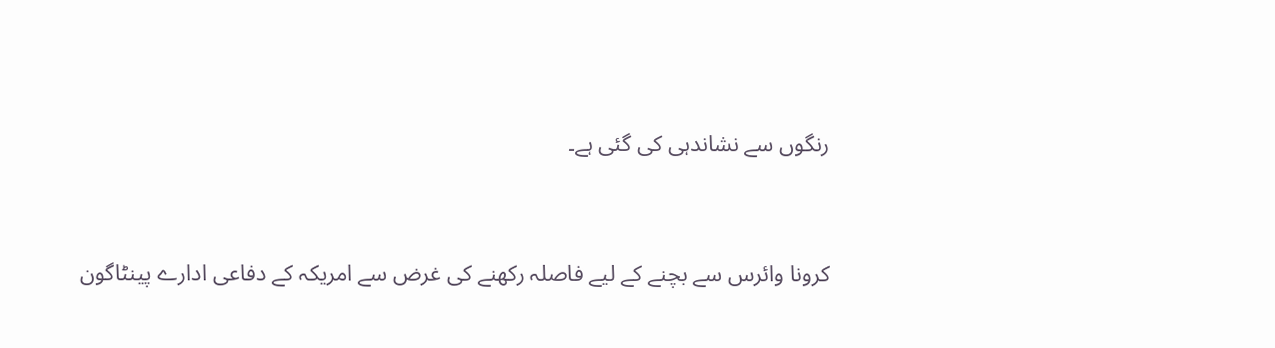رنگوں سے نشاندہی کی گئی ہے۔


کرونا وائرس سے بچنے کے لیے فاصلہ رکھنے کی غرض سے امریکہ کے دفاعی ادارے پینٹاگون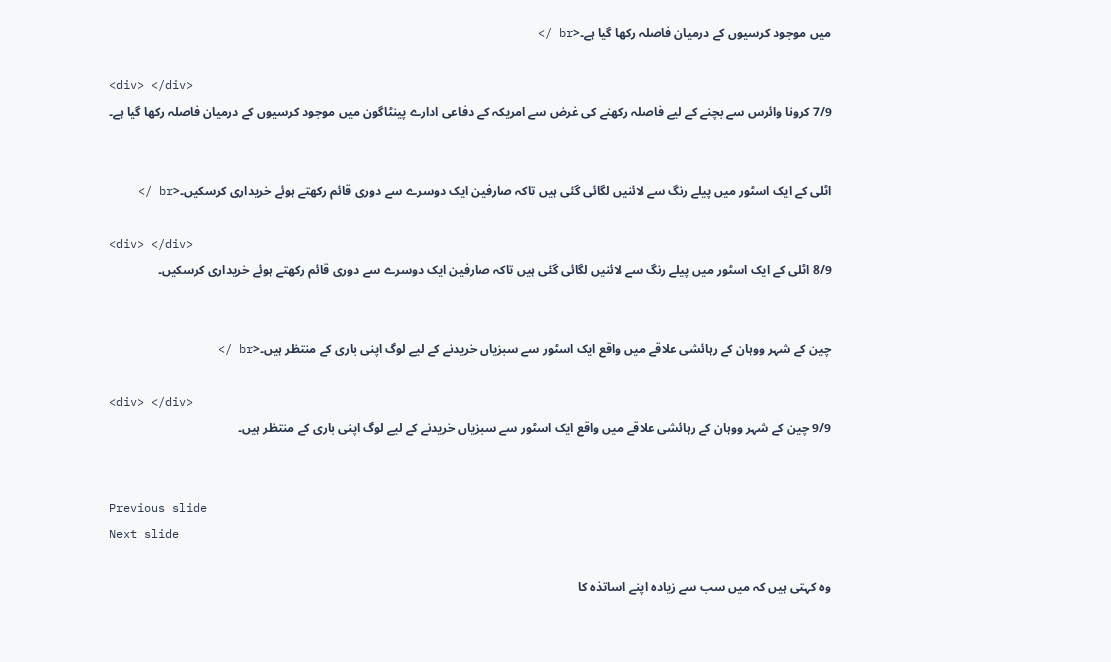میں موجود کرسیوں کے درمیان فاصلہ رکھا گیا ہے۔<br />

<div> </div>
7/9 کرونا وائرس سے بچنے کے لیے فاصلہ رکھنے کی غرض سے امریکہ کے دفاعی ادارے پینٹاگون میں موجود کرسیوں کے درمیان فاصلہ رکھا گیا ہے۔


اٹلی کے ایک اسٹور میں پیلے رنگ سے لائنیں لگائی گئی ہیں تاکہ صارفین ایک دوسرے سے دوری قائم رکھتے ہوئے خریداری کرسکیں۔<br />

<div> </div>
8/9 اٹلی کے ایک اسٹور میں پیلے رنگ سے لائنیں لگائی گئی ہیں تاکہ صارفین ایک دوسرے سے دوری قائم رکھتے ہوئے خریداری کرسکیں۔


چین کے شہر ووہان کے رہائشی علاقے میں واقع ایک اسٹور سے سبزیاں خریدنے کے لیے لوگ اپنی باری کے منتظر ہیں۔<br />

<div> </div>
9/9 چین کے شہر ووہان کے رہائشی علاقے میں واقع ایک اسٹور سے سبزیاں خریدنے کے لیے لوگ اپنی باری کے منتظر ہیں۔


Previous slide
Next slide

وہ کہتی ہیں کہ میں سب سے زیادہ اپنے اساتذہ کا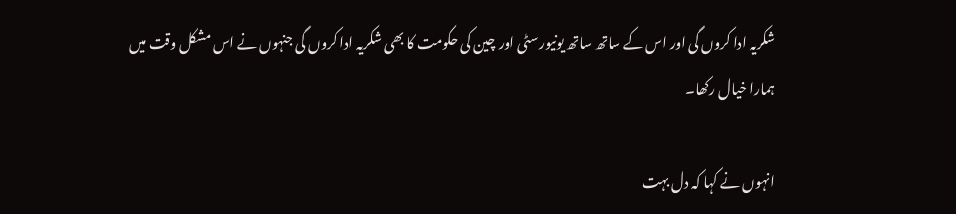شکریہ ادا کروں گی اور اس کے ساتھ ساتھ یونیورسٹی اور چین کی حکومت کا بھی شکریہ ادا کروں گی جنہوں نے اس مشکل وقت میں ہمارا خیال رکھا۔

انہوں نے کہا کہ دل بہت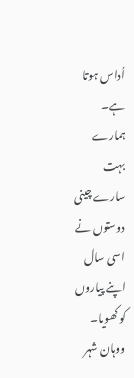اُداس ہوتا ہے۔ ہمارے بہت سارے چینی دوستوں نے اسی سال اپنے پیاروں کو کھویا۔ ووہان شہر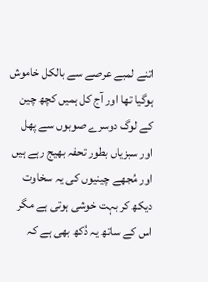اتنے لمبے عرصے سے بالکل خاموش ہوگیا تھا اور آج کل ہمیں کچھ چین کے لوگ دوسرے صوبوں سے پھل اور سبزیاں بطور تحفہ بھیج رہے ہیں اور مُجھے چینیوں کی یہ سخاوت دیکھ کر بہت خوشی ہوتی ہے مگر اس کے ساتھ یہ دُکھ بھی ہے کہ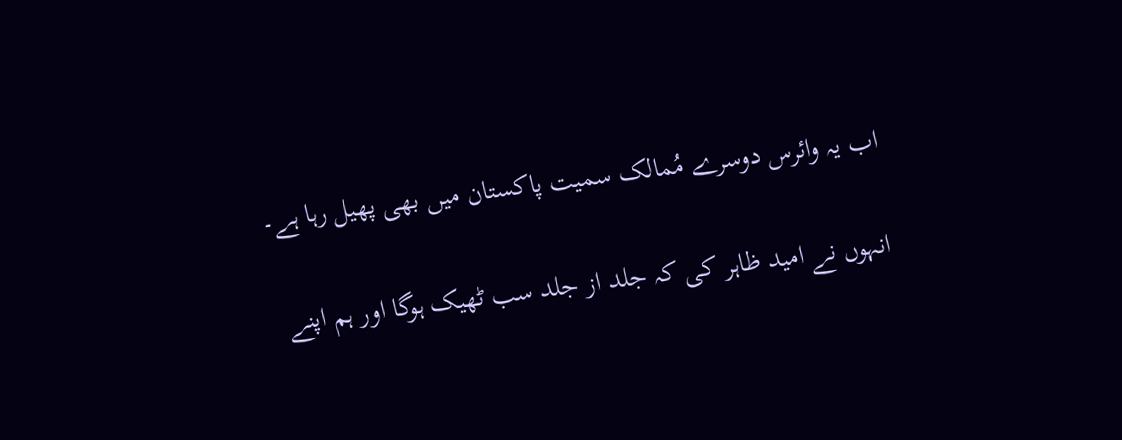اب یہ وائرس دوسرے مُمالک سمیت پاکستان میں بھی پھیل رہا ہے۔

انہوں نے امید ظاہر کی کہ جلد از جلد سب ٹھیک ہوگا اور ہم اپنے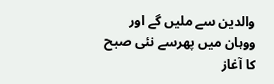والدین سے ملیں گے اور ووہان میں پھرسے نئی صبح کا آغاز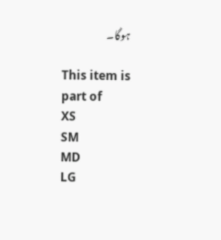ہوگا۔

This item is part of
XS
SM
MD
LG